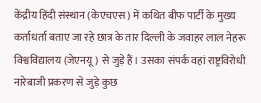केंद्रीय हिंदी संस्थान (केएचएस) में कथित बीफ पार्टी के मुख्य कर्ताधर्ता बताए जा रहे छात्र के तार दिल्ली के जवाहर लाल नेहरू विश्वविद्यालय (जेएनयू) से जुड़े हैं। उसका संपर्क वहां राष्ट्रविरोधी नारेबाजी प्रकरण से जुड़े कुछ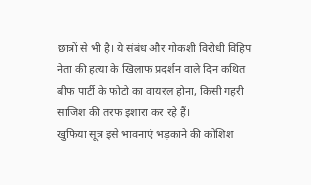छात्रों से भी है। ये संबंध और गोकशी विरोधी विहिप नेता की हत्या के खिलाफ प्रदर्शन वाले दिन कथित बीफ पार्टी के फोटो का वायरल होना, किसी गहरी साजिश की तरफ इशारा कर रहे हैं।
खुफिया सूत्र इसे भावनाएं भड़काने की कोशिश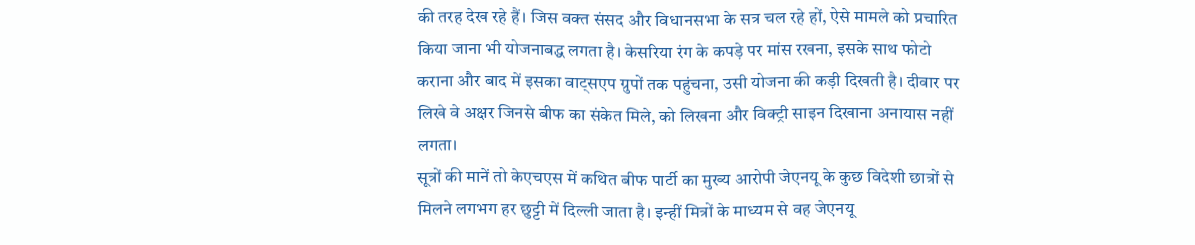की तरह देख रहे हैं। जिस वक्त संसद और विधानसभा के सत्र चल रहे हों, ऐसे मामले को प्रचारित किया जाना भी योजनाबद्ध लगता है। केसरिया रंग के कपड़े पर मांस रखना, इसके साथ फोटो कराना और बाद में इसका वाट्सएप ग्रुपों तक पहुंचना, उसी योजना की कड़ी दिखती है। दीवार पर लिखे वे अक्षर जिनसे बीफ का संकेत मिले, को लिखना और विक्ट्री साइन दिखाना अनायास नहीं लगता।
सूत्रों की मानें तो केएचएस में कथित बीफ पार्टी का मुख्य आरोपी जेएनयू के कुछ विदेशी छात्रों से मिलने लगभग हर छुट्टी में दिल्ली जाता है। इन्हीं मित्रों के माध्यम से वह जेएनयू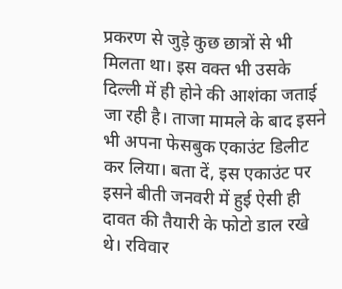प्रकरण से जुड़े कुछ छात्रों से भी मिलता था। इस वक्त भी उसके दिल्ली में ही होने की आशंका जताई जा रही है। ताजा मामले के बाद इसने भी अपना फेसबुक एकाउंट डिलीट कर लिया। बता दें, इस एकाउंट पर इसने बीती जनवरी में हुई ऐसी ही दावत की तैयारी के फोटो डाल रखे थे। रविवार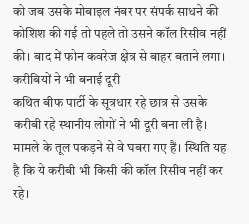को जब उसके मोबाइल नंबर पर संपर्क साधने की कोशिश की गई तो पहले तो उसने कॉल रिसीव नहीं की। बाद में फोन कवरेज क्षेत्र से बाहर बताने लगा।
करीबियों ने भी बनाई दूरी
कथित बीफ पार्टी के सूत्रधार रहे छात्र से उसके करीबी रहे स्थानीय लोगों ने भी दूरी बना ली है। मामले के तूल पकड़ने से वे घबरा गए हैं। स्थिति यह है कि ये करीबी भी किसी की कॉल रिसीव नहीं कर रहे।